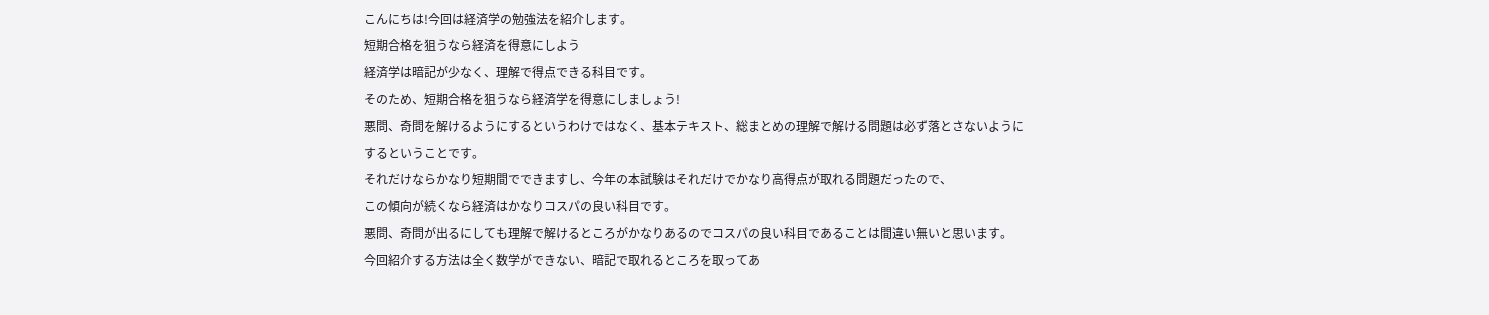こんにちは!今回は経済学の勉強法を紹介します。
短期合格を狙うなら経済を得意にしよう
経済学は暗記が少なく、理解で得点できる科目です。
そのため、短期合格を狙うなら経済学を得意にしましょう!
悪問、奇問を解けるようにするというわけではなく、基本テキスト、総まとめの理解で解ける問題は必ず落とさないようにするということです。
それだけならかなり短期間でできますし、今年の本試験はそれだけでかなり高得点が取れる問題だったので、
この傾向が続くなら経済はかなりコスパの良い科目です。
悪問、奇問が出るにしても理解で解けるところがかなりあるのでコスパの良い科目であることは間違い無いと思います。
今回紹介する方法は全く数学ができない、暗記で取れるところを取ってあ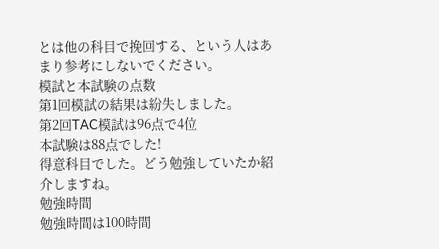とは他の科目で挽回する、という人はあまり参考にしないでください。
模試と本試験の点数
第1回模試の結果は紛失しました。
第2回TAC模試は96点で4位
本試験は88点でした!
得意科目でした。どう勉強していたか紹介しますね。
勉強時間
勉強時間は100時間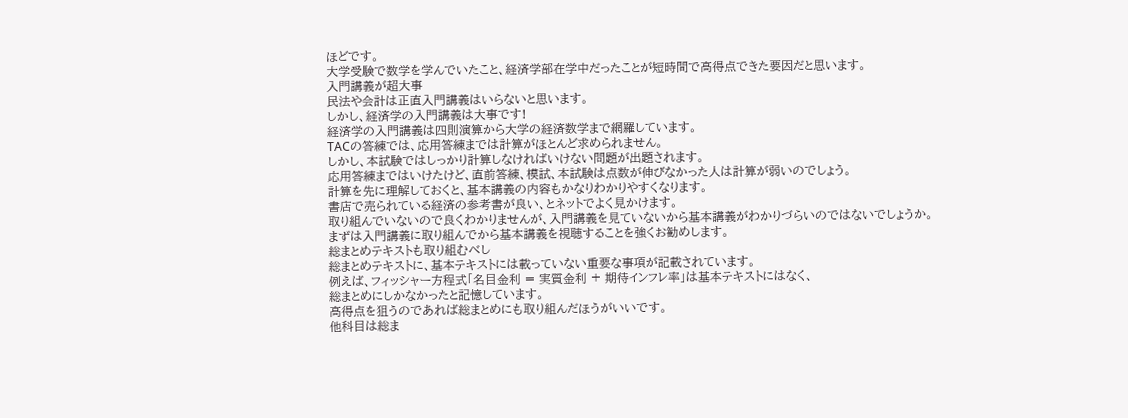ほどです。
大学受験で数学を学んでいたこと、経済学部在学中だったことが短時間で高得点できた要因だと思います。
入門講義が超大事
民法や会計は正直入門講義はいらないと思います。
しかし、経済学の入門講義は大事です!
経済学の入門講義は四則演算から大学の経済数学まで網羅しています。
TACの答練では、応用答練までは計算がほとんど求められません。
しかし、本試験ではしっかり計算しなければいけない問題が出題されます。
応用答練まではいけたけど、直前答練、模試、本試験は点数が伸びなかった人は計算が弱いのでしょう。
計算を先に理解しておくと、基本講義の内容もかなりわかりやすくなります。
書店で売られている経済の参考書が良い、とネットでよく見かけます。
取り組んでいないので良くわかりませんが、入門講義を見ていないから基本講義がわかりづらいのではないでしょうか。
まずは入門講義に取り組んでから基本講義を視聴することを強くお勧めします。
総まとめテキストも取り組むべし
総まとめテキストに、基本テキストには載っていない重要な事項が記載されています。
例えば、フィッシャー方程式「名目金利 = 実質金利 + 期待インフレ率」は基本テキストにはなく、
総まとめにしかなかったと記憶しています。
高得点を狙うのであれば総まとめにも取り組んだほうがいいです。
他科目は総ま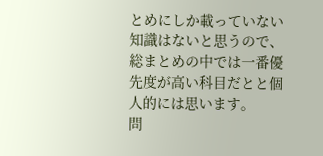とめにしか載っていない知識はないと思うので、
総まとめの中では一番優先度が高い科目だとと個人的には思います。
問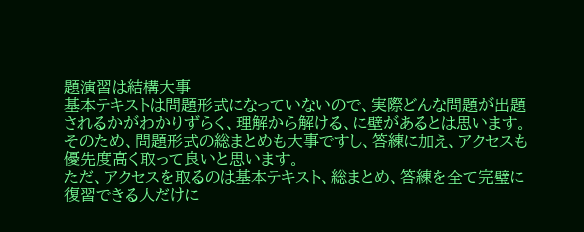題演習は結構大事
基本テキストは問題形式になっていないので、実際どんな問題が出題されるかがわかりずらく、理解から解ける、に壁があるとは思います。
そのため、問題形式の総まとめも大事ですし、答練に加え、アクセスも優先度高く取って良いと思います。
ただ、アクセスを取るのは基本テキスト、総まとめ、答練を全て完璧に復習できる人だけに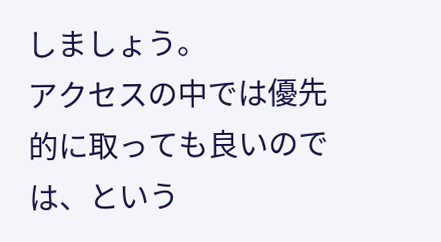しましょう。
アクセスの中では優先的に取っても良いのでは、という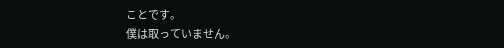ことです。
僕は取っていません。